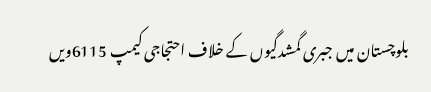بلوچستان میں جبری گمشدگیوں کے خلاف احتجاجی کیمپ 6115ویں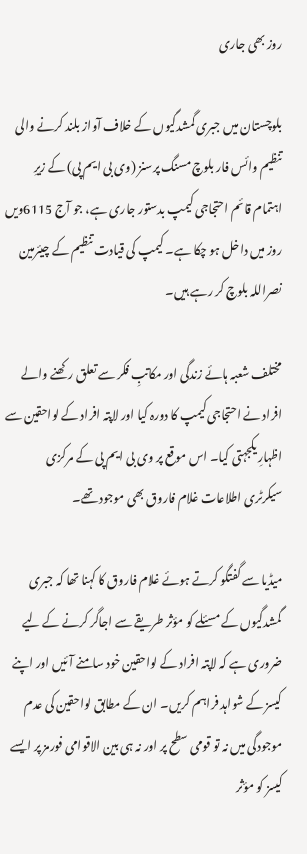روز بھی جاری

بلوچستان میں جبری گمشدگیوں کے خلاف آواز بلند کرنے والی تنظیم وائس فار بلوچ مسنگ پرسنز (وی بی ایم پی) کے زیرِ اہتمام قائم احتجاجی کیمپ بدستور جاری ہے، جو آج 6115ویں روز میں داخل ہو چکا ہے۔ کیمپ کی قیادت تنظیم کے چیئرمین نصراللہ بلوچ کر رہے ہیں۔

مختلف شعبہ ہائے زندگی اور مکاتبِ فکر سے تعلق رکھنے والے افراد نے احتجاجی کیمپ کا دورہ کیا اور لاپتہ افراد کے لواحقین سے اظہارِ یکجہتی کیا۔ اس موقع پر وی بی ایم پی کے مرکزی سیکرٹری اطلاعات غلام فاروق بھی موجود تھے۔

میڈیا سے گفتگو کرتے ہوئے غلام فاروق کا کہنا تھا کہ جبری گمشدگیوں کے مسئلے کو مؤثر طریقے سے اجاگر کرنے کے لیے ضروری ہے کہ لاپتہ افراد کے لواحقین خود سامنے آئیں اور اپنے کیسز کے شواہد فراہم کریں۔ ان کے مطابق لواحقین کی عدم موجودگی میں نہ تو قومی سطح پر اور نہ ہی بین الاقوامی فورمز پر ایسے کیسز کو مؤثر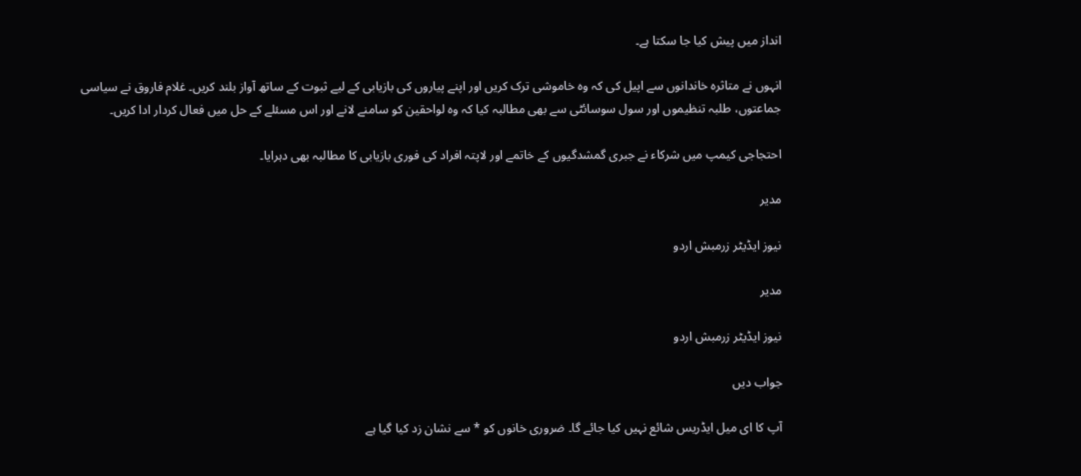انداز میں پیش کیا جا سکتا ہے۔

انہوں نے متاثرہ خاندانوں سے اپیل کی کہ وہ خاموشی ترک کریں اور اپنے پیاروں کی بازیابی کے لیے ثبوت کے ساتھ آواز بلند کریں۔ غلام فاروق نے سیاسی جماعتوں، طلبہ تنظیموں اور سول سوسائٹی سے بھی مطالبہ کیا کہ وہ لواحقین کو سامنے لانے اور اس مسئلے کے حل میں فعال کردار ادا کریں۔

احتجاجی کیمپ میں شرکاء نے جبری گمشدگیوں کے خاتمے اور لاپتہ افراد کی فوری بازیابی کا مطالبہ بھی دہرایا۔

مدیر

نیوز ایڈیٹر زرمبش اردو

مدیر

نیوز ایڈیٹر زرمبش اردو

جواب دیں

آپ کا ای میل ایڈریس شائع نہیں کیا جائے گا۔ ضروری خانوں کو * سے نشان زد کیا گیا ہے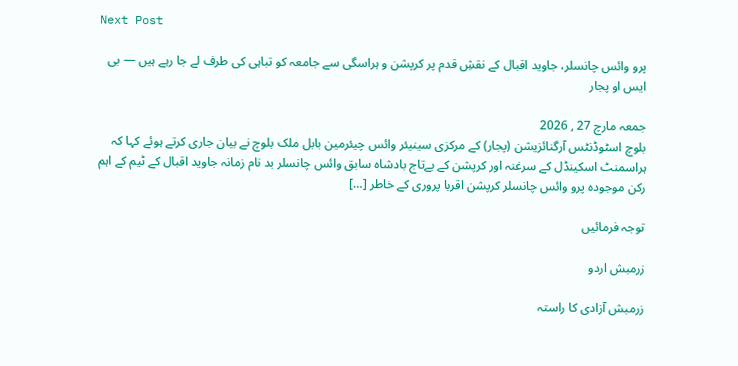Next Post

پرو وائس چانسلر، جاوید اقبال کے نقشِ قدم پر کرپشن و ہراسگی سے جامعہ کو تباہی کی طرف لے جا رہے ہیں — بی ایس او پجار

جمعہ مارچ 27 , 2026
بلوچ اسٹوڈنٹس آرگنائزیشن (پجار) کے مرکزی سینیئر وائس چیئرمین بابل ملک بلوچ نے بیان جاری کرتے ہوئے کہا کہ ہراسمنٹ اسکینڈل کے سرغنہ اور کرپشن کے بےتاج بادشاہ سابق وائس چانسلر بد نام زمانہ جاوید اقبال کے ٹیم کے اہم رکن موجودہ پرو وائس چانسلر کرپشن اقربا پروری کے خاطر […]

توجہ فرمائیں

زرمبش اردو

زرمبش آزادی کا راستہ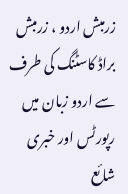زرمبش اردو ، زرمبش براڈ کاسٹنگ کی طرف سے اردو زبان میں رپورٹس اور خبری شائع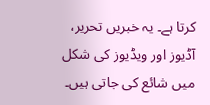کرتا ہے۔ یہ خبریں تحریر، آڈیوز اور ویڈیوز کی شکل میں شائع کی جاتی ہیں۔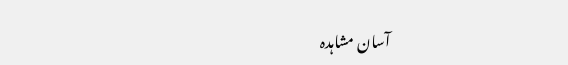آسان مشاہدہ